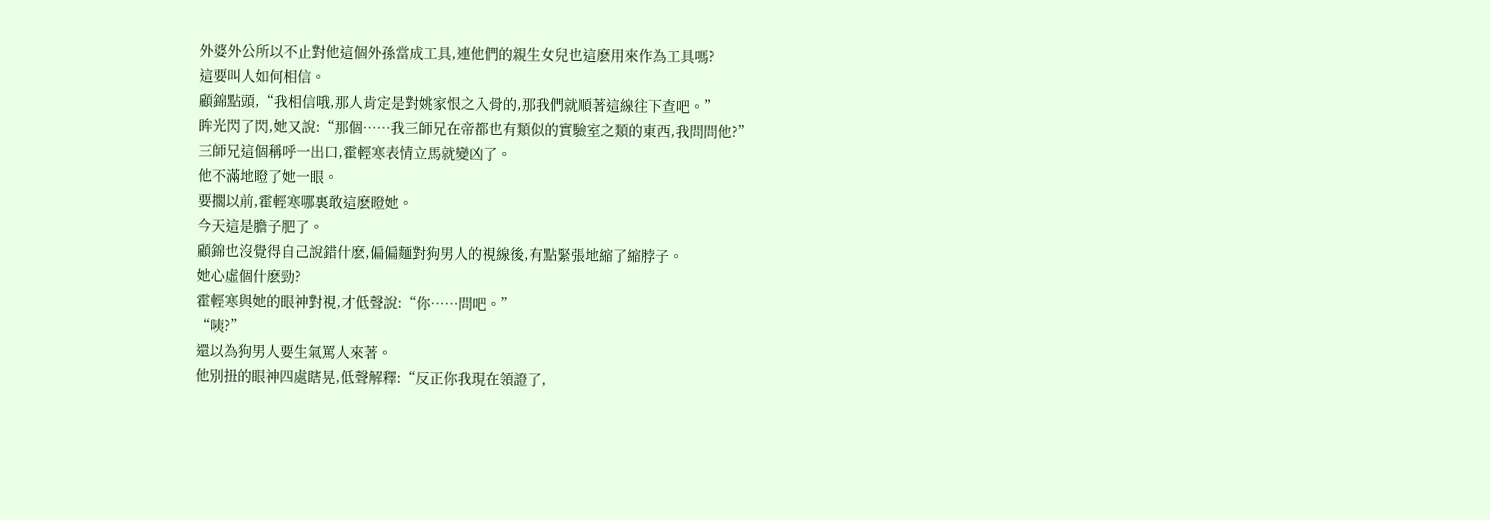外婆外公所以不止對他這個外孫當成工具,連他們的親生女兒也這麽用來作為工具嗎?
這要叫人如何相信。
顧錦點頭,“我相信哦,那人肯定是對姚家恨之入骨的,那我們就順著這線往下查吧。”
眸光閃了閃,她又說:“那個……我三師兄在帝都也有類似的實驗室之類的東西,我問問他?”
三師兄這個稱呼一出口,霍輕寒表情立馬就變凶了。
他不滿地瞪了她一眼。
要擱以前,霍輕寒哪裏敢這麽瞪她。
今天這是膽子肥了。
顧錦也沒覺得自己說錯什麽,偏偏麵對狗男人的視線後,有點緊張地縮了縮脖子。
她心虛個什麽勁?
霍輕寒與她的眼神對視,才低聲說:“你……問吧。”
“咦?”
還以為狗男人要生氣罵人來著。
他別扭的眼神四處瞎晃,低聲解釋:“反正你我現在領證了,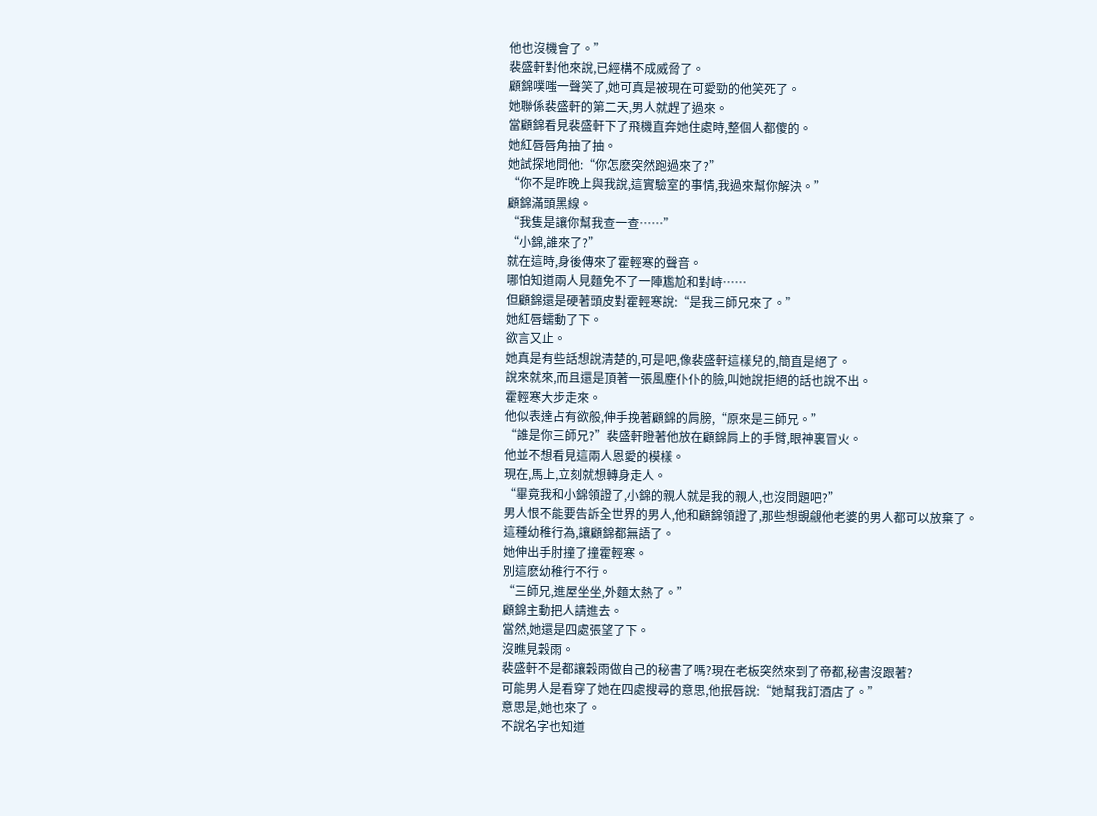他也沒機會了。”
裴盛軒對他來說,已經構不成威脅了。
顧錦噗嗤一聲笑了,她可真是被現在可愛勁的他笑死了。
她聯係裴盛軒的第二天,男人就趕了過來。
當顧錦看見裴盛軒下了飛機直奔她住處時,整個人都傻的。
她紅唇唇角抽了抽。
她試探地問他:“你怎麽突然跑過來了?”
“你不是昨晚上與我說,這實驗室的事情,我過來幫你解決。”
顧錦滿頭黑線。
“我隻是讓你幫我查一查……”
“小錦,誰來了?”
就在這時,身後傳來了霍輕寒的聲音。
哪怕知道兩人見麵免不了一陣尷尬和對峙……
但顧錦還是硬著頭皮對霍輕寒說:“是我三師兄來了。”
她紅唇蠕動了下。
欲言又止。
她真是有些話想說清楚的,可是吧,像裴盛軒這樣兒的,簡直是絕了。
說來就來,而且還是頂著一張風塵仆仆的臉,叫她說拒絕的話也說不出。
霍輕寒大步走來。
他似表達占有欲般,伸手挽著顧錦的肩膀,“原來是三師兄。”
“誰是你三師兄?”裴盛軒瞪著他放在顧錦肩上的手臂,眼神裏冒火。
他並不想看見這兩人恩愛的模樣。
現在,馬上,立刻就想轉身走人。
“畢竟我和小錦領證了,小錦的親人就是我的親人,也沒問題吧?”
男人恨不能要告訴全世界的男人,他和顧錦領證了,那些想覬覦他老婆的男人都可以放棄了。
這種幼稚行為,讓顧錦都無語了。
她伸出手肘撞了撞霍輕寒。
別這麽幼稚行不行。
“三師兄,進屋坐坐,外麵太熱了。”
顧錦主動把人請進去。
當然,她還是四處張望了下。
沒瞧見穀雨。
裴盛軒不是都讓穀雨做自己的秘書了嗎?現在老板突然來到了帝都,秘書沒跟著?
可能男人是看穿了她在四處搜尋的意思,他抿唇說:“她幫我訂酒店了。”
意思是,她也來了。
不說名字也知道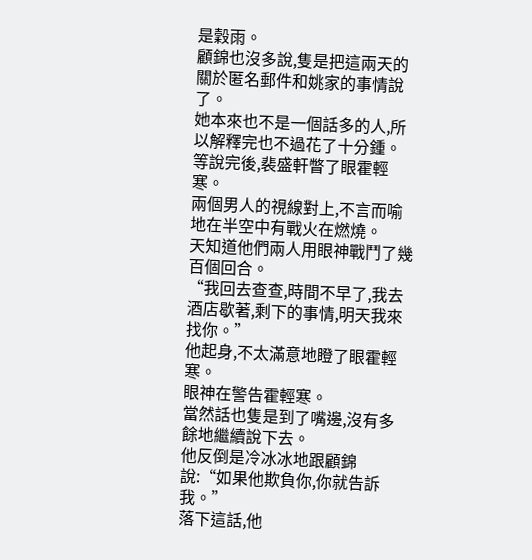是穀雨。
顧錦也沒多說,隻是把這兩天的關於匿名郵件和姚家的事情說了。
她本來也不是一個話多的人,所以解釋完也不過花了十分鍾。
等說完後,裴盛軒瞥了眼霍輕寒。
兩個男人的視線對上,不言而喻地在半空中有戰火在燃燒。
天知道他們兩人用眼神戰鬥了幾百個回合。
“我回去查查,時間不早了,我去酒店歇著,剩下的事情,明天我來找你。”
他起身,不太滿意地瞪了眼霍輕寒。
眼神在警告霍輕寒。
當然話也隻是到了嘴邊,沒有多餘地繼續說下去。
他反倒是冷冰冰地跟顧錦說:“如果他欺負你,你就告訴我。”
落下這話,他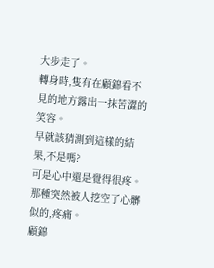大步走了。
轉身時,隻有在顧錦看不見的地方露出一抹苦澀的笑容。
早就該猜測到這樣的結果,不是嗎?
可是心中還是覺得很疼。
那種突然被人挖空了心髒似的,疼痛。
顧錦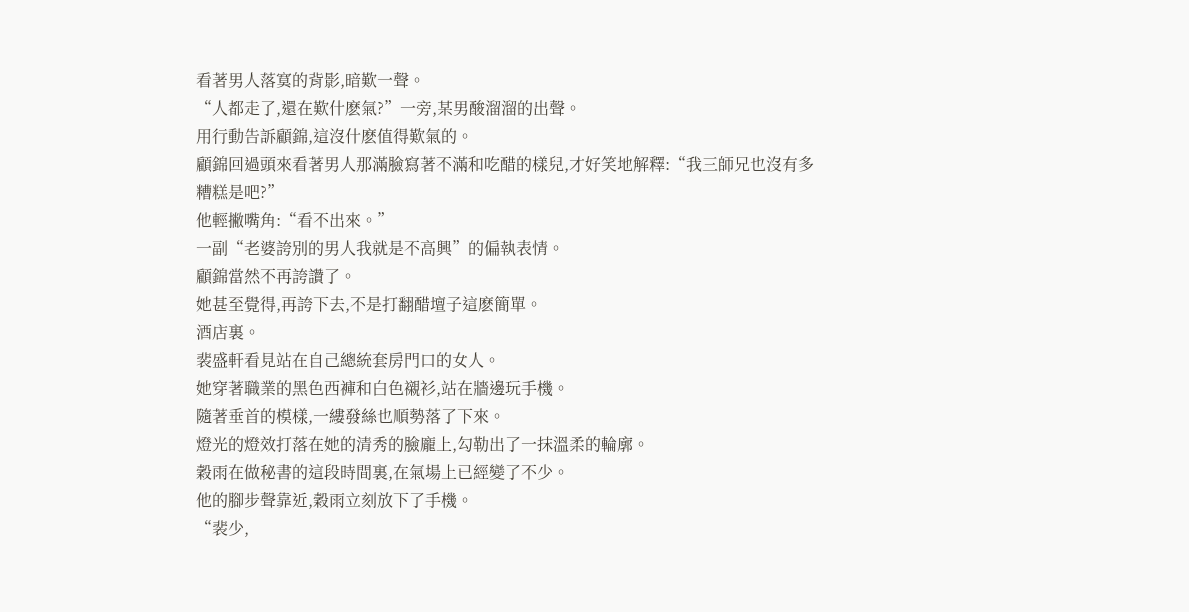看著男人落寞的背影,暗歎一聲。
“人都走了,還在歎什麽氣?”一旁,某男酸溜溜的出聲。
用行動告訴顧錦,這沒什麽值得歎氣的。
顧錦回過頭來看著男人那滿臉寫著不滿和吃醋的樣兒,才好笑地解釋:“我三師兄也沒有多糟糕是吧?”
他輕撇嘴角:“看不出來。”
一副“老婆誇別的男人我就是不高興”的偏執表情。
顧錦當然不再誇讚了。
她甚至覺得,再誇下去,不是打翻醋壇子這麽簡單。
酒店裏。
裴盛軒看見站在自己總統套房門口的女人。
她穿著職業的黑色西褲和白色襯衫,站在牆邊玩手機。
隨著垂首的模樣,一縷發絲也順勢落了下來。
燈光的燈效打落在她的清秀的臉龐上,勾勒出了一抹溫柔的輪廓。
穀雨在做秘書的這段時間裏,在氣場上已經變了不少。
他的腳步聲靠近,穀雨立刻放下了手機。
“裴少,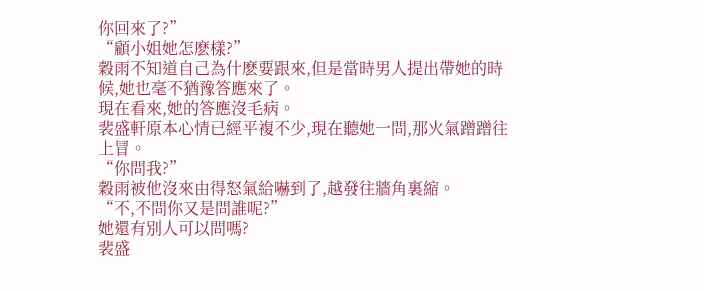你回來了?”
“顧小姐她怎麽樣?”
穀雨不知道自己為什麽要跟來,但是當時男人提出帶她的時候,她也毫不猶豫答應來了。
現在看來,她的答應沒毛病。
裴盛軒原本心情已經平複不少,現在聽她一問,那火氣蹭蹭往上冒。
“你問我?”
穀雨被他沒來由得怒氣給嚇到了,越發往牆角裏縮。
“不,不問你又是問誰呢?”
她還有別人可以問嗎?
裴盛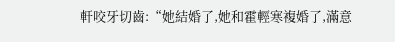軒咬牙切齒:“她結婚了,她和霍輕寒複婚了,滿意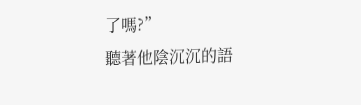了嗎?”
聽著他陰沉沉的語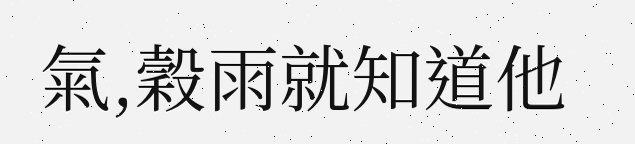氣,穀雨就知道他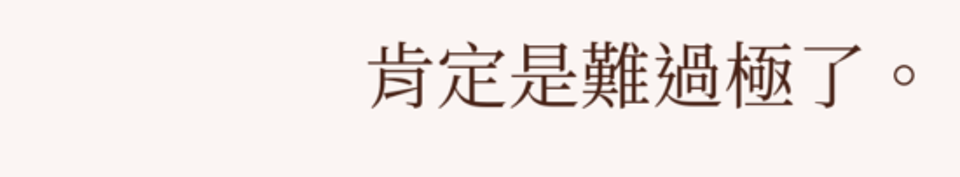肯定是難過極了。